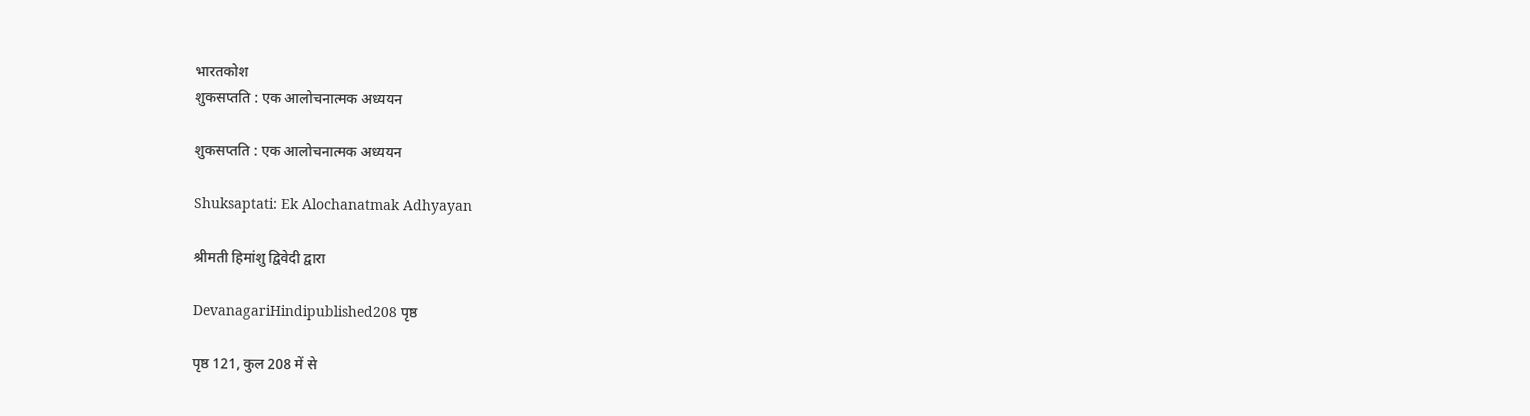भारतकोश
शुकसप्तति : एक आलोचनात्मक अध्ययन

शुकसप्तति : एक आलोचनात्मक अध्ययन

Shuksaptati: Ek Alochanatmak Adhyayan

श्रीमती हिमांशु द्विवेदी द्वारा

DevanagariHindipublished208 पृष्ठ

पृष्ठ 121, कुल 208 में से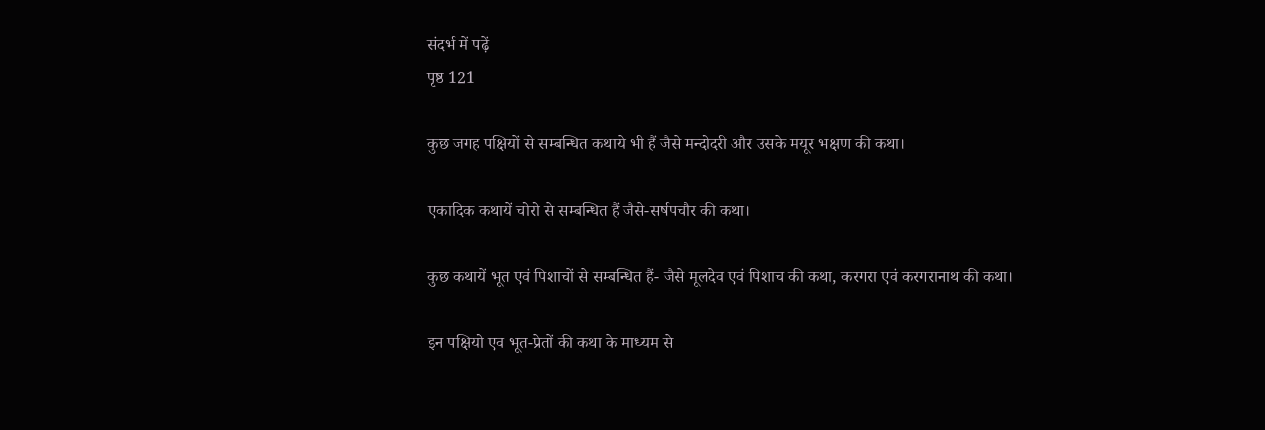संदर्भ में पढ़ें
पृष्ठ 121

कुछ जगह पक्षियों से सम्बन्धित कथाये भी हैं जैसे मन्दोदरी और उसके मयूर भक्षण की कथा।

एकादिक कथायें चोरो से सम्बन्धित हैं जैसे-सर्षपचौर की कथा।

कुछ कथायें भूत एवं पिशाचों से सम्बन्धित हैं- जैसे मूलदेव एवं पिशाच की कथा, करगरा एवं करगरानाथ की कथा।

इन पक्षियो एव भूत-प्रेतों की कथा के माध्यम से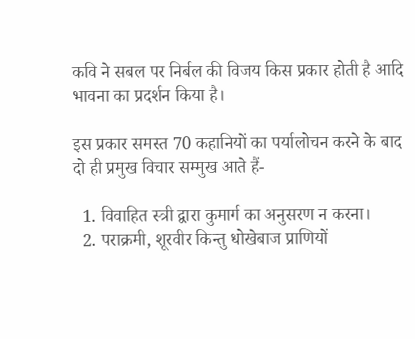कवि ने सबल पर निर्बल की विजय किस प्रकार होती है आदि भावना का प्रदर्शन किया है।

इस प्रकार समस्त 70 कहानियों का पर्यालोचन करने के बाद दो ही प्रमुख विचार सम्मुख आते हैं-

  1. विवाहित स्त्री द्वारा कुमार्ग का अनुसरण न करना।
  2. पराक्रमी, शूरवीर किन्तु धोखेबाज प्राणियों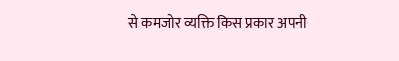से कमजोर व्यक्ति किस प्रकार अपनी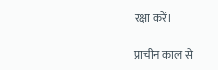रक्षा करें।

प्राचीन काल से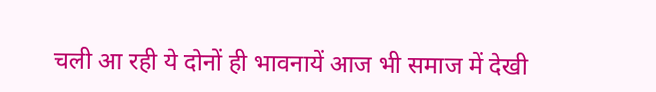चली आ रही ये दोनों ही भावनायें आज भी समाज में देखी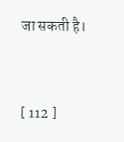जा सकती है।


[ 112 ]